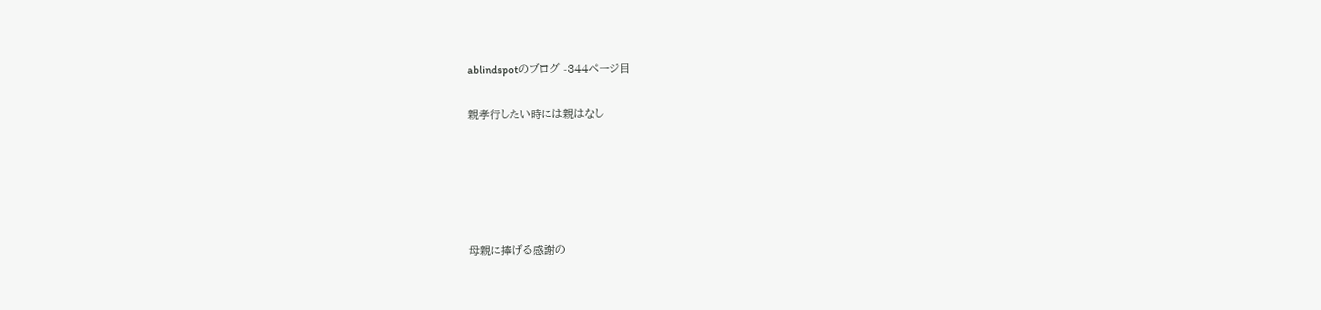ablindspotのブログ -344ページ目

親孝行したい時には親はなし





母親に捧げる感謝の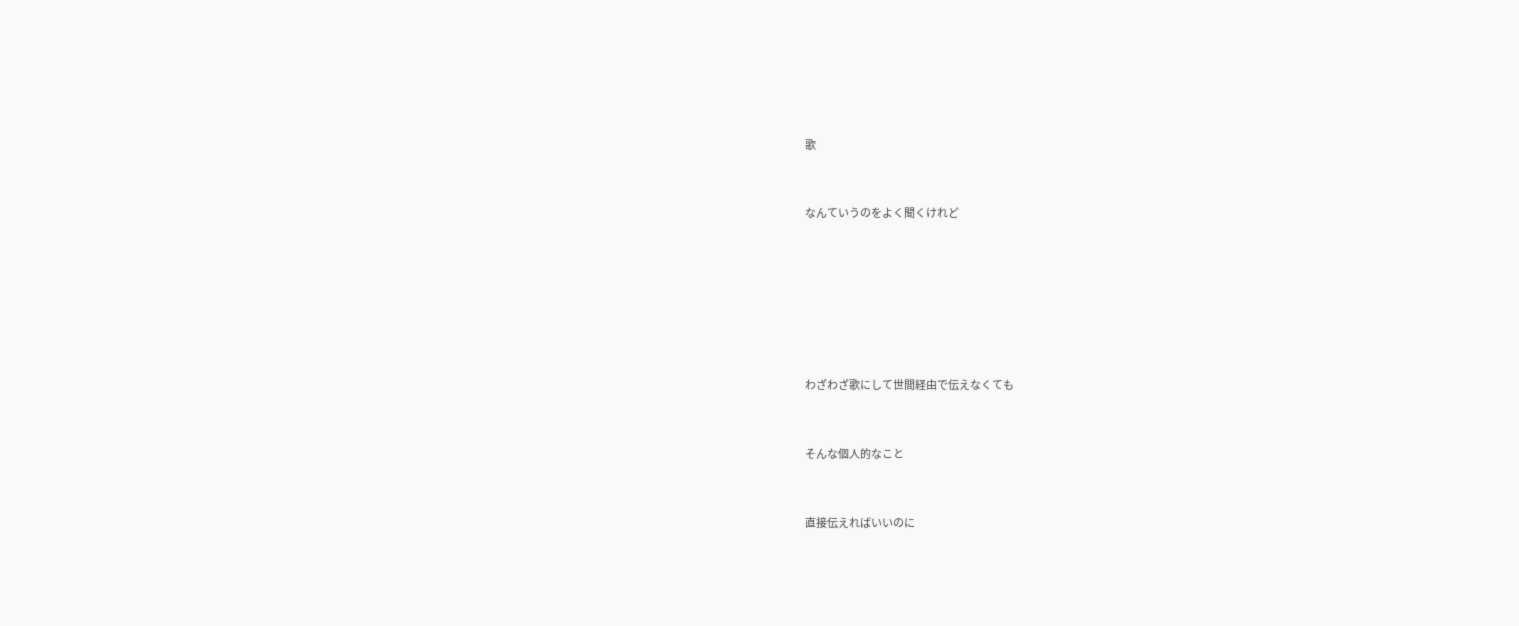歌



なんていうのをよく聞くけれど









わざわざ歌にして世間経由で伝えなくても



そんな個人的なこと



直接伝えればいいのに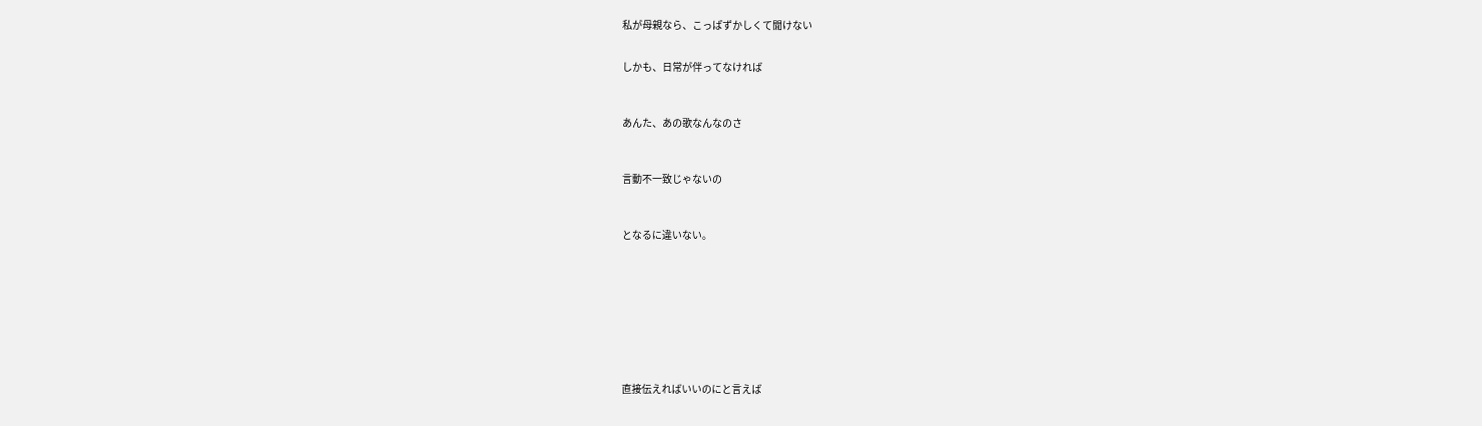私が母親なら、こっぱずかしくて聞けない


しかも、日常が伴ってなければ



あんた、あの歌なんなのさ



言動不一致じゃないの



となるに違いない。










直接伝えればいいのにと言えば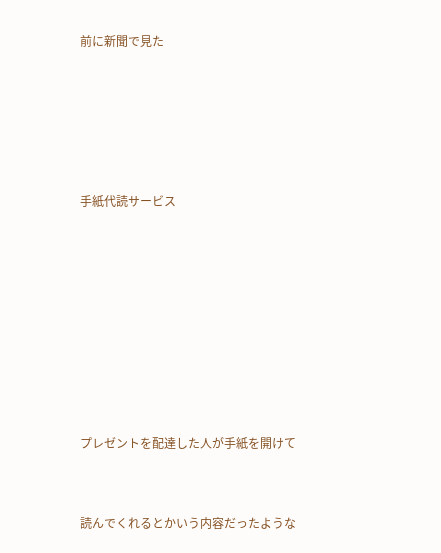前に新聞で見た





手紙代読サービス








プレゼントを配達した人が手紙を開けて


読んでくれるとかいう内容だったような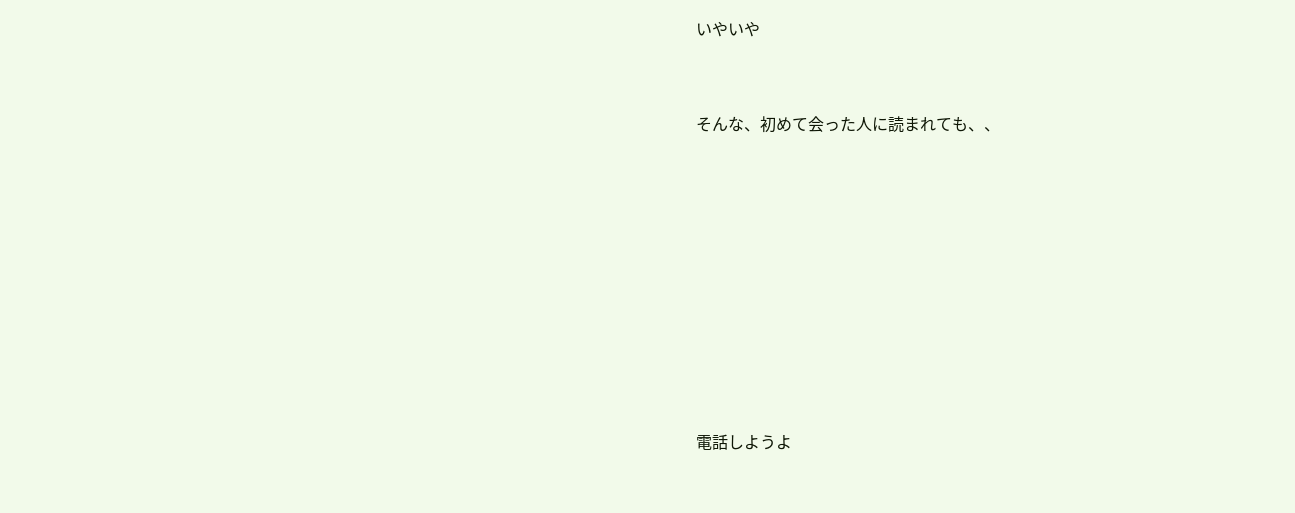いやいや


そんな、初めて会った人に読まれても、、









電話しようよ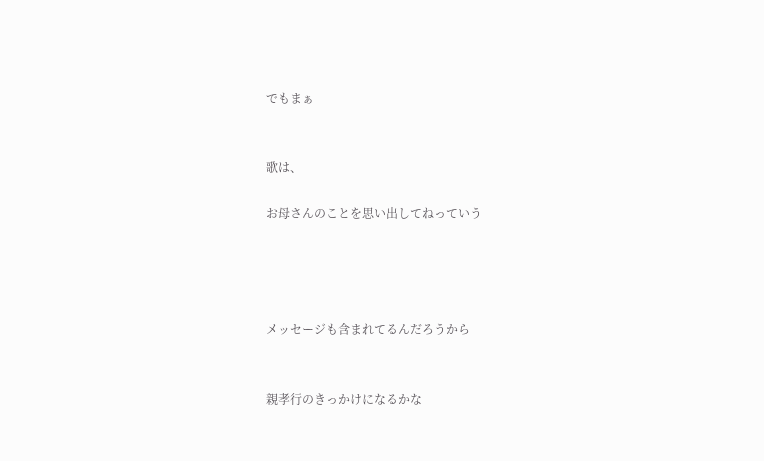でもまぁ


歌は、

お母さんのことを思い出してねっていう




メッセージも含まれてるんだろうから


親孝行のきっかけになるかな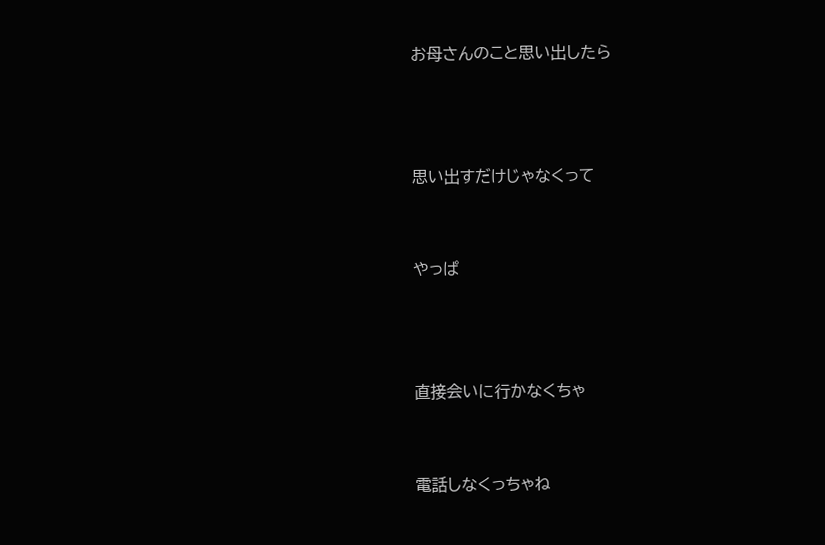お母さんのこと思い出したら



思い出すだけじゃなくって


やっぱ



直接会いに行かなくちゃ


電話しなくっちゃね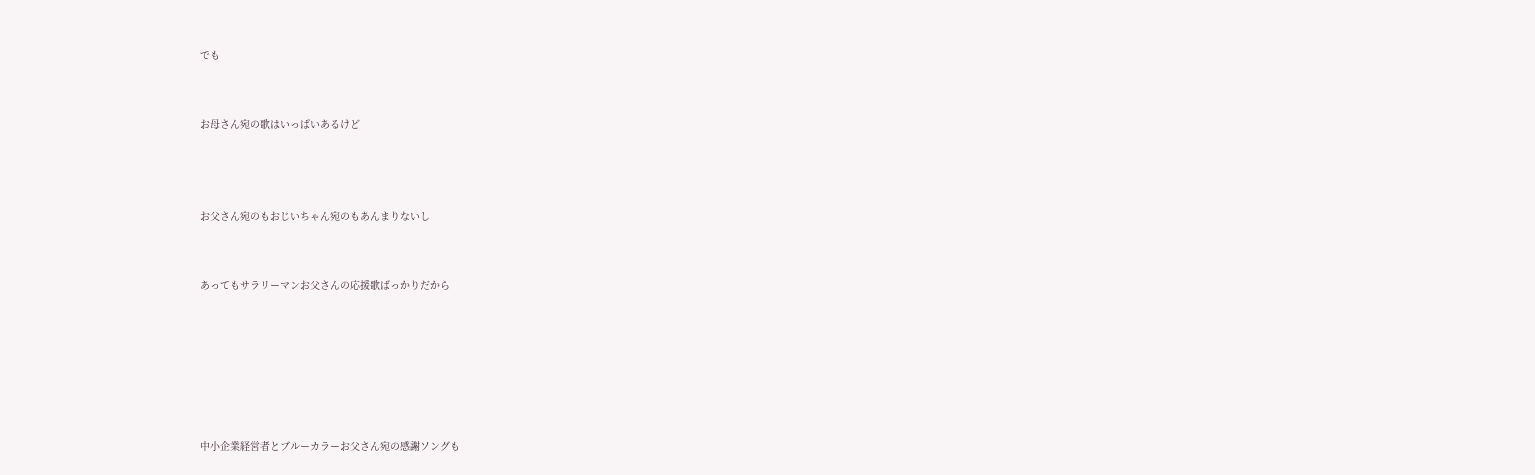でも


お母さん宛の歌はいっぱいあるけど



お父さん宛のもおじいちゃん宛のもあんまりないし


あってもサラリーマンお父さんの応援歌ばっかりだから






中小企業経営者とブルーカラーお父さん宛の感謝ソングも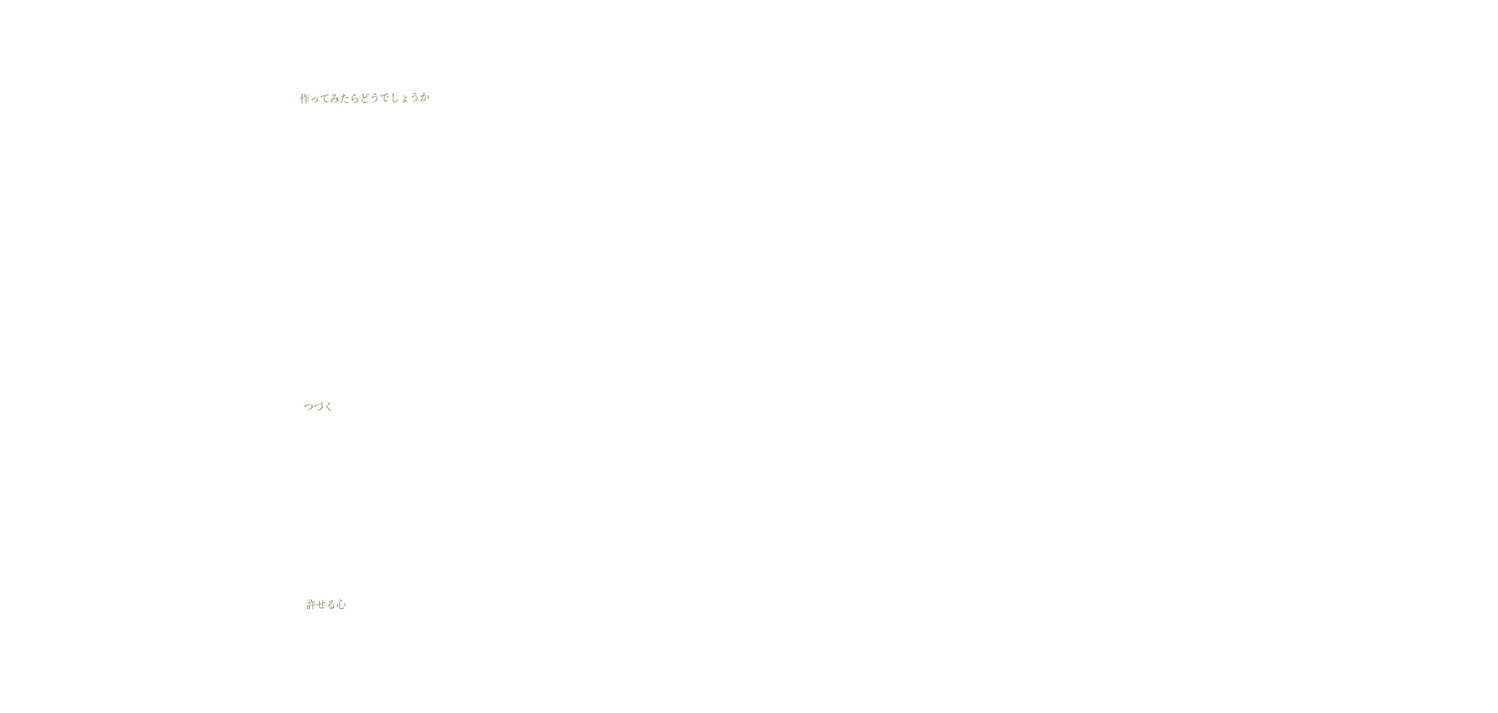作ってみたらどうでしょうか













つづく








許せる心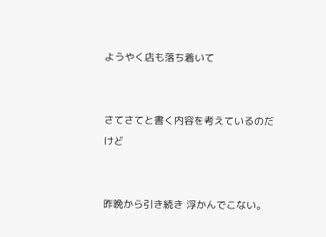ようやく店も落ち着いて


さてさてと書く内容を考えているのだけど


昨晩から引き続き 浮かんでこない。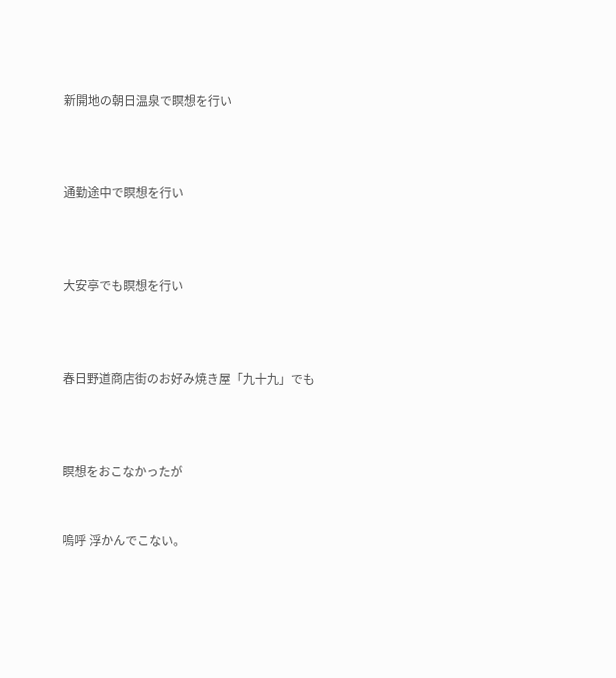新開地の朝日温泉で瞑想を行い



通勤途中で瞑想を行い



大安亭でも瞑想を行い



春日野道商店街のお好み焼き屋「九十九」でも



瞑想をおこなかったが


嗚呼 浮かんでこない。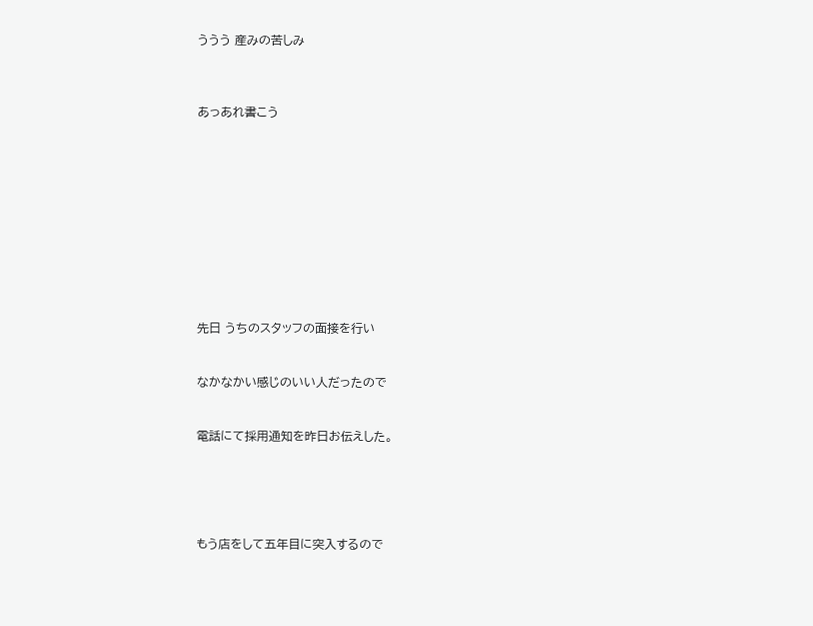ううう 産みの苦しみ



あっあれ書こう











先日 うちのスタッフの面接を行い


なかなかい感じのいい人だったので


電話にて採用通知を昨日お伝えした。





もう店をして五年目に突入するので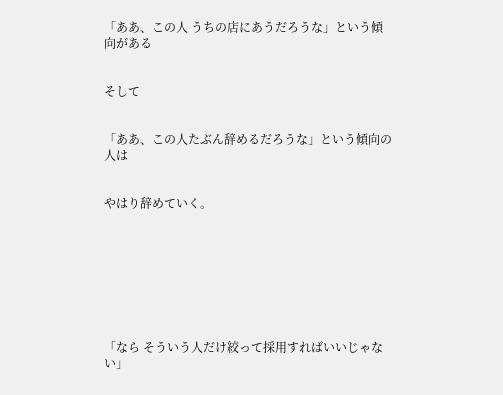「ああ、この人 うちの店にあうだろうな」という傾向がある


そして


「ああ、この人たぶん辞めるだろうな」という傾向の人は


やはり辞めていく。








「なら そういう人だけ絞って採用すればいいじゃない」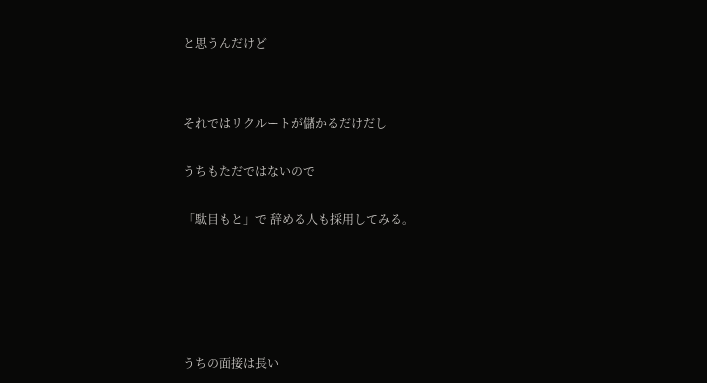と思うんだけど




それではリクルートが儲かるだけだし


うちもただではないので


「駄目もと」で 辞める人も採用してみる。








うちの面接は長い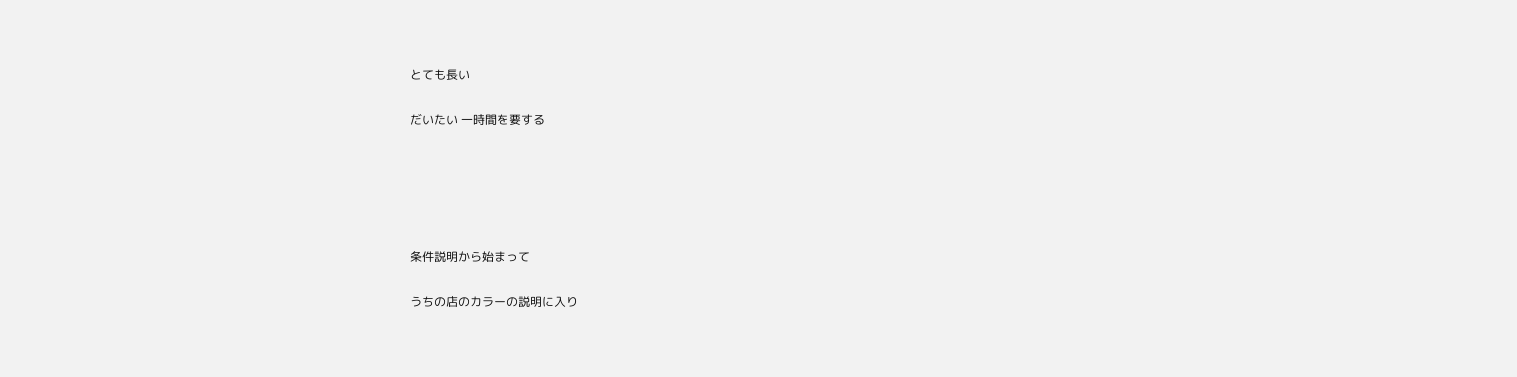とても長い


だいたい 一時間を要する








条件説明から始まって


うちの店のカラーの説明に入り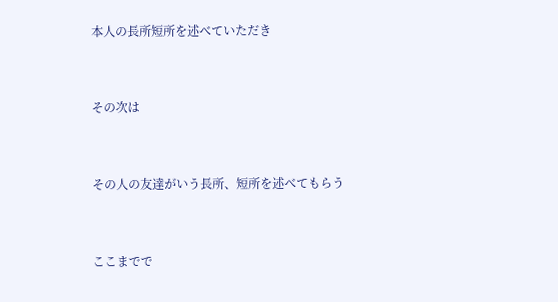本人の長所短所を述べていただき


その次は


その人の友達がいう長所、短所を述べてもらう


ここまでで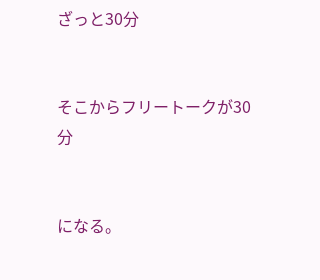ざっと30分


そこからフリートークが30分


になる。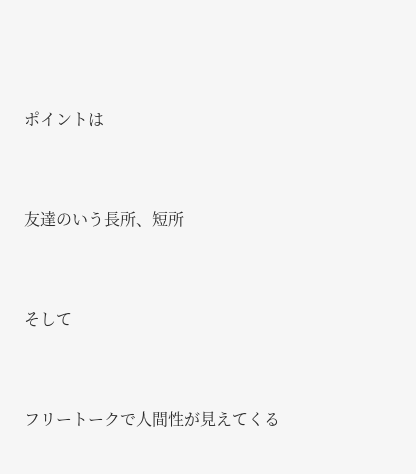ポイントは


友達のいう長所、短所


そして


フリートークで人間性が見えてくる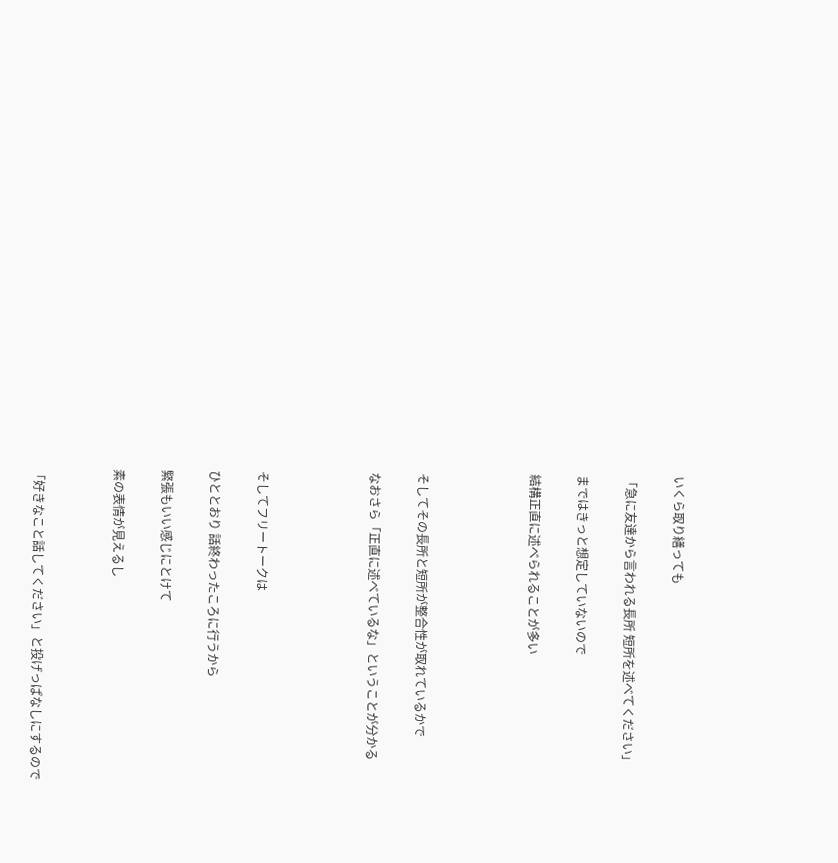いくら取り繕っても


「急に友達から言われる長所 短所を述べてください」


まではきっと想定していないので


結構正直に述べられることが多い






そしてその長所と短所が整合性が取れているかで


なおさら「正直に述べているな」ということが分かる






そしてフリートークは


ひととおり 話終わったころに行うから


緊張もいい感じにとけて


素の表情が見えるし




「好きなこと話してください」と投げっぱなしにするので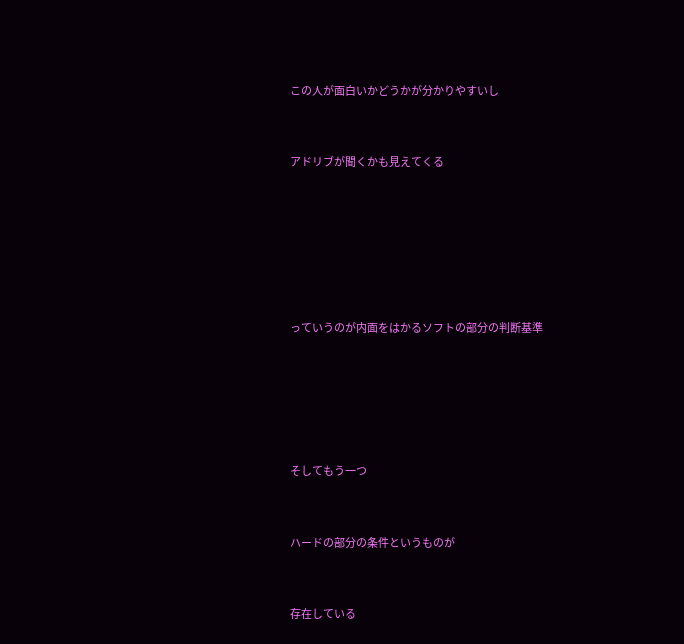この人が面白いかどうかが分かりやすいし


アドリブが聞くかも見えてくる






っていうのが内面をはかるソフトの部分の判断基準





そしてもう一つ


ハードの部分の条件というものが


存在している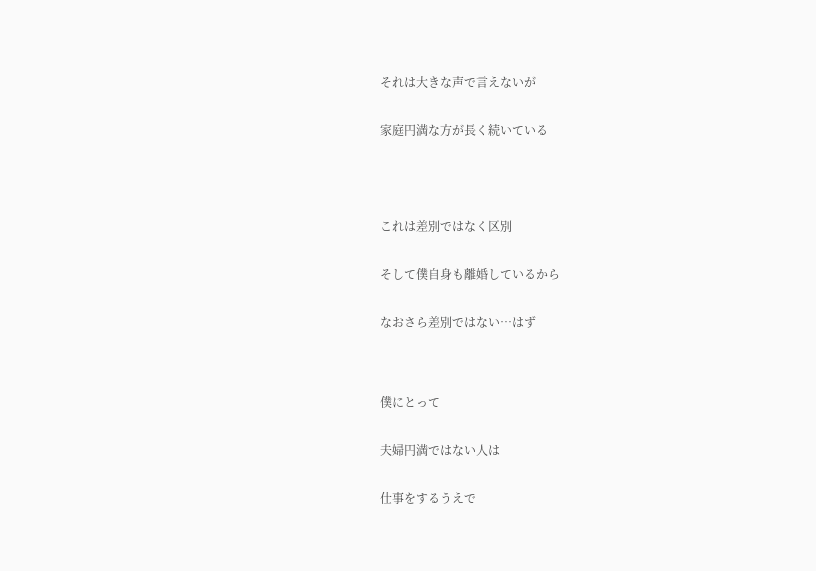それは大きな声で言えないが


家庭円満な方が長く続いている





これは差別ではなく区別


そして僕自身も離婚しているから


なおさら差別ではない…はず




僕にとって


夫婦円満ではない人は


仕事をするうえで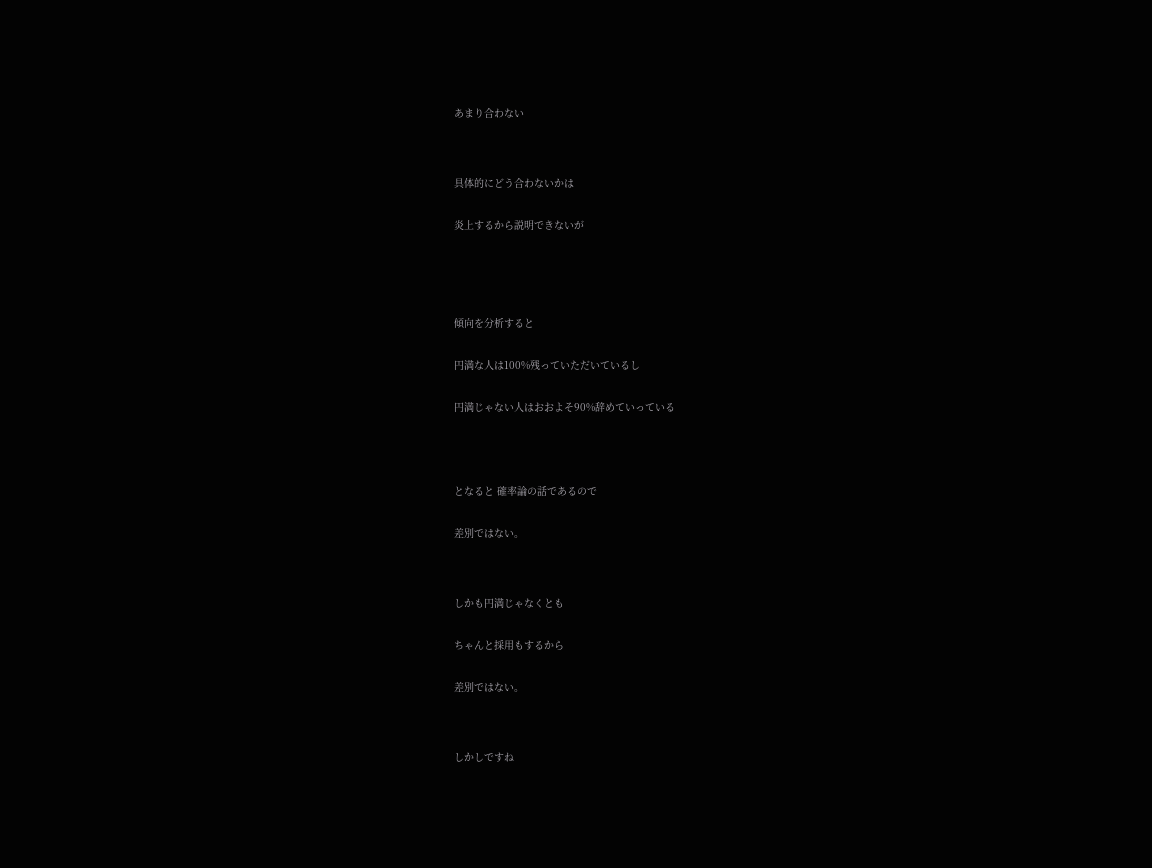あまり合わない




具体的にどう合わないかは


炎上するから説明できないが






傾向を分析すると


円満な人は100%残っていただいているし


円満じゃない人はおおよそ90%辞めていっている





となると 確率論の話であるので


差別ではない。




しかも円満じゃなくとも


ちゃんと採用もするから


差別ではない。




しかしですね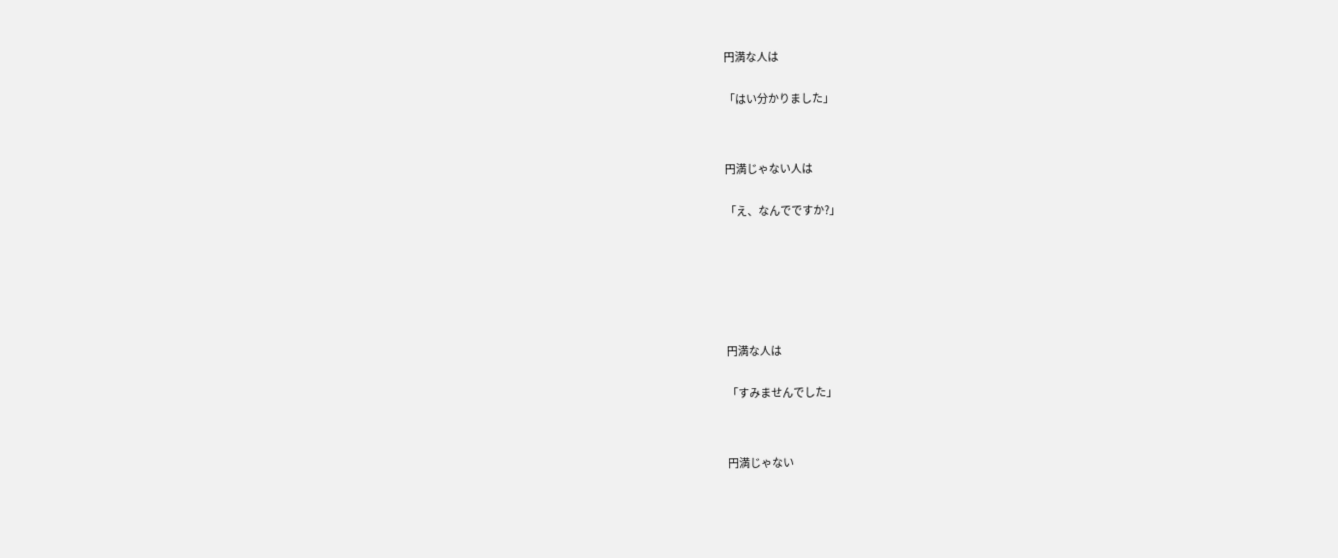円満な人は


「はい分かりました」




円満じゃない人は


「え、なんでですか?」









円満な人は


「すみませんでした」




円満じゃない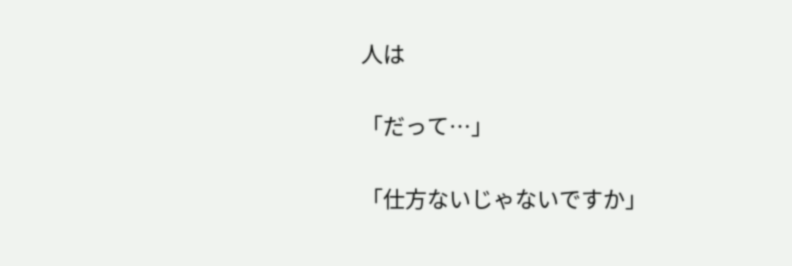人は


「だって…」


「仕方ないじゃないですか」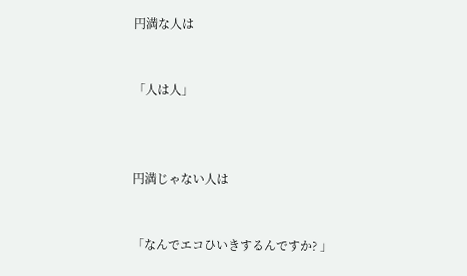円満な人は


「人は人」



円満じゃない人は


「なんでエコひいきするんですか? 」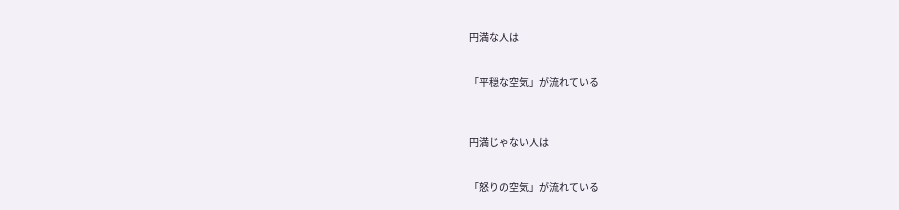円満な人は


「平穏な空気」が流れている



円満じゃない人は


「怒りの空気」が流れている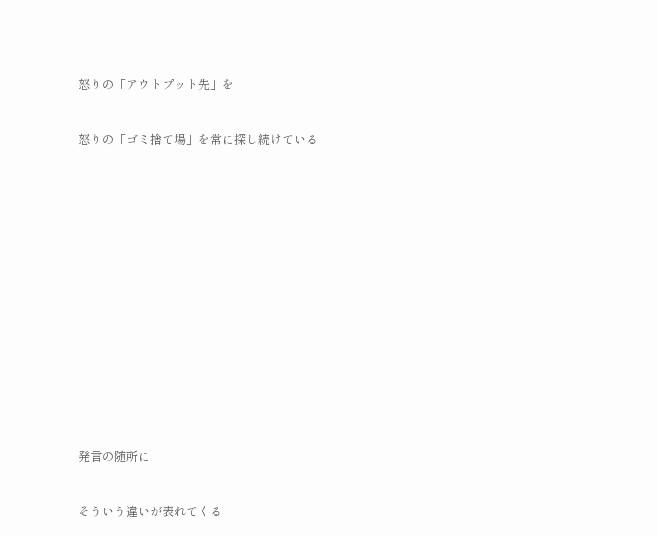怒りの「アウトプット先」を


怒りの「ゴミ捨て場」を常に探し続けている
















発言の随所に


そういう違いが表れてくる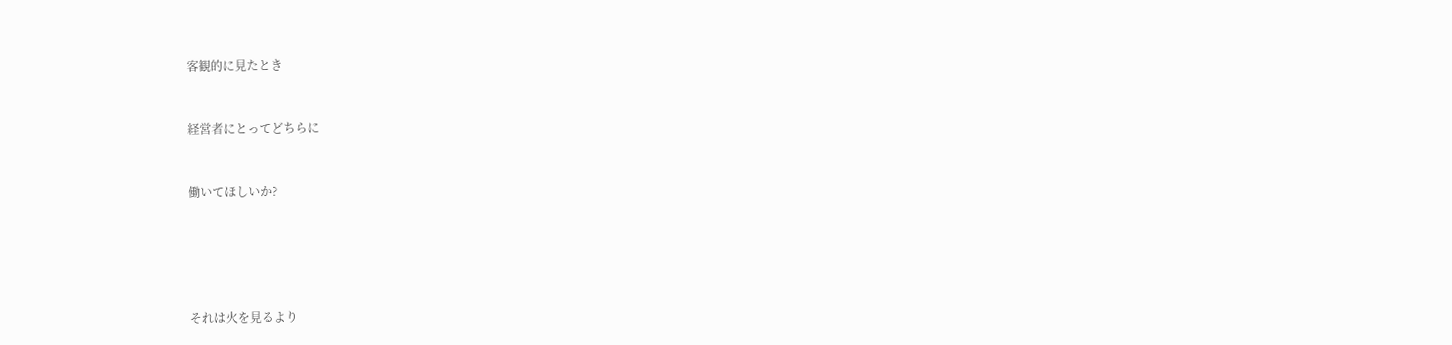客観的に見たとき


経営者にとってどちらに


働いてほしいか?





それは火を見るより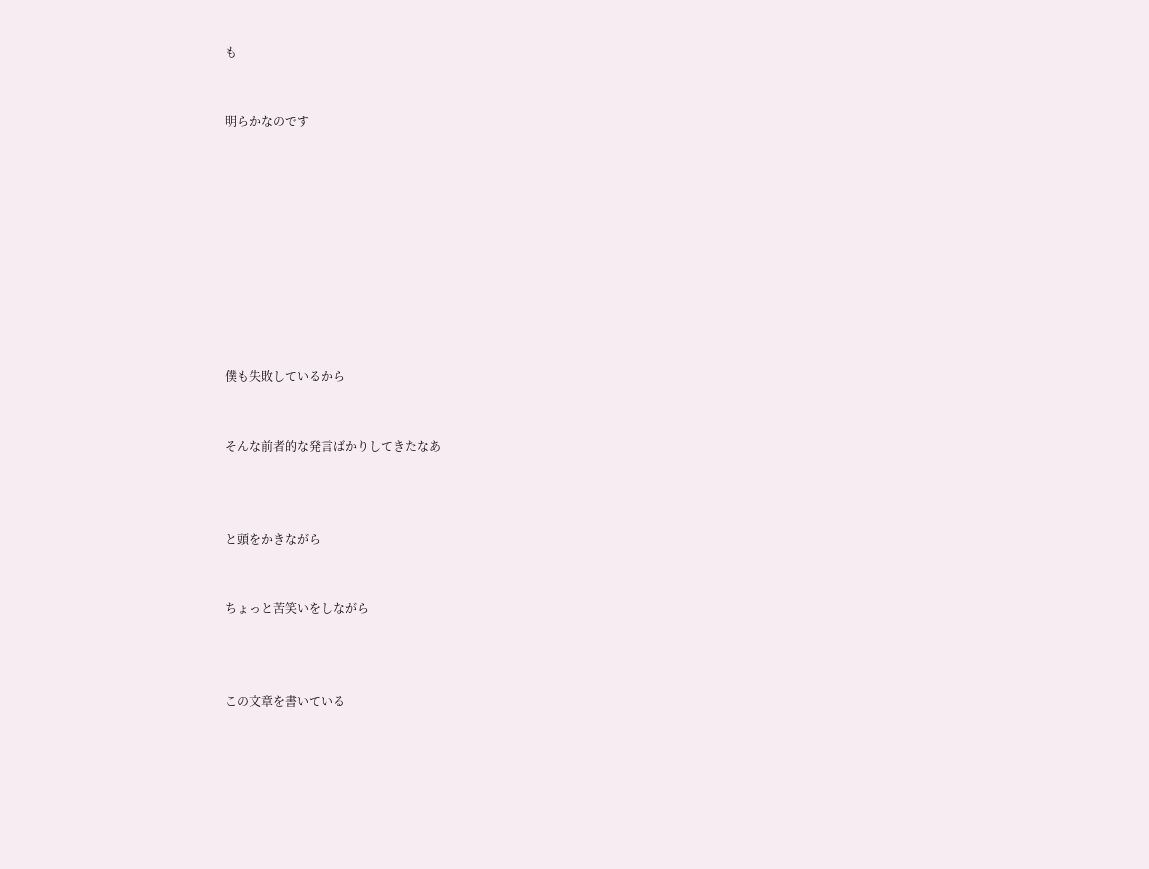も


明らかなのです










僕も失敗しているから


そんな前者的な発言ばかりしてきたなあ



と頭をかきながら


ちょっと苦笑いをしながら



この文章を書いている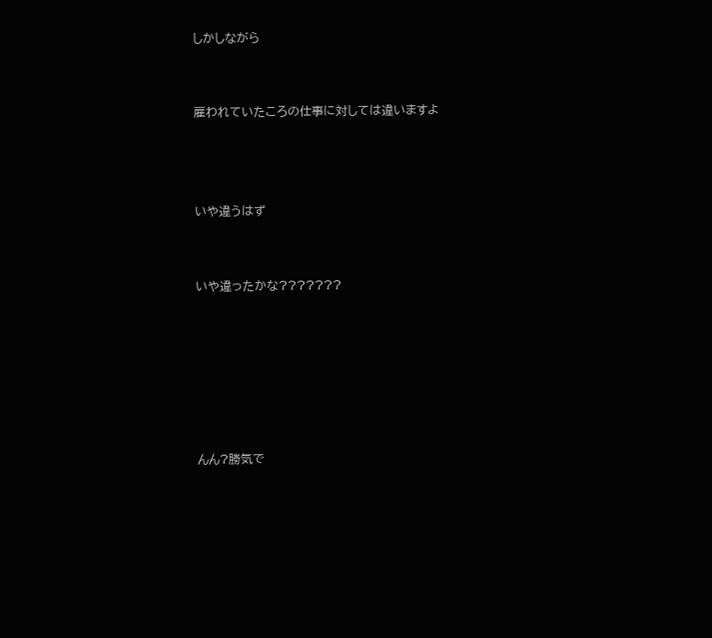しかしながら


雇われていたころの仕事に対しては違いますよ



いや違うはず


いや違ったかな???????






んん?勝気で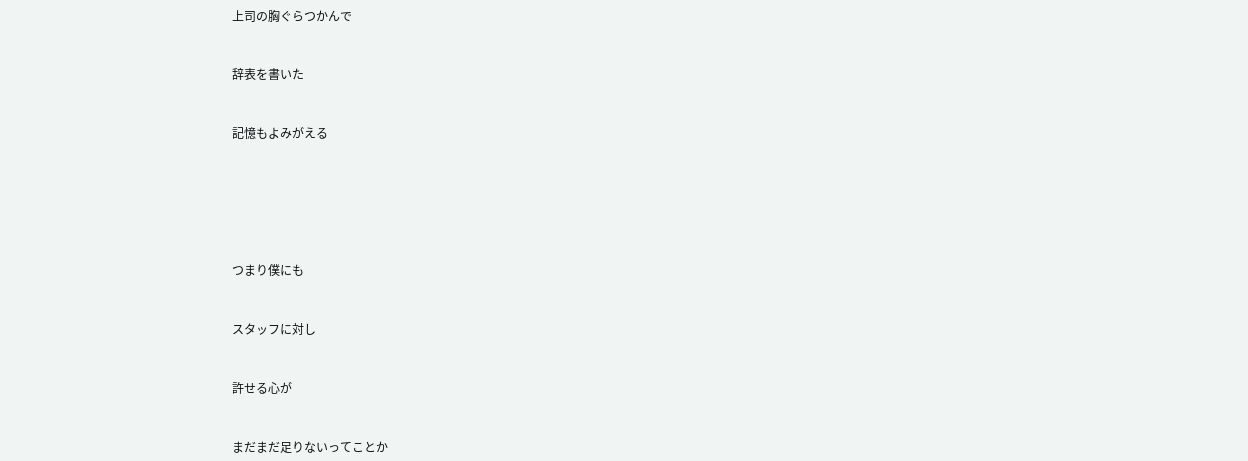上司の胸ぐらつかんで


辞表を書いた


記憶もよみがえる






つまり僕にも


スタッフに対し


許せる心が


まだまだ足りないってことか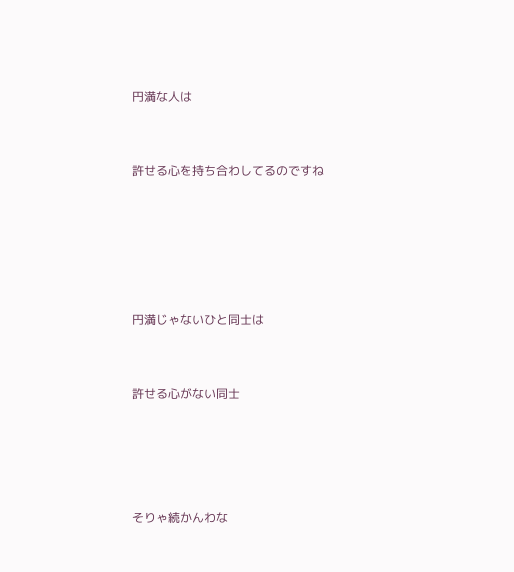円満な人は


許せる心を持ち合わしてるのですね





円満じゃないひと同士は


許せる心がない同士




そりゃ続かんわな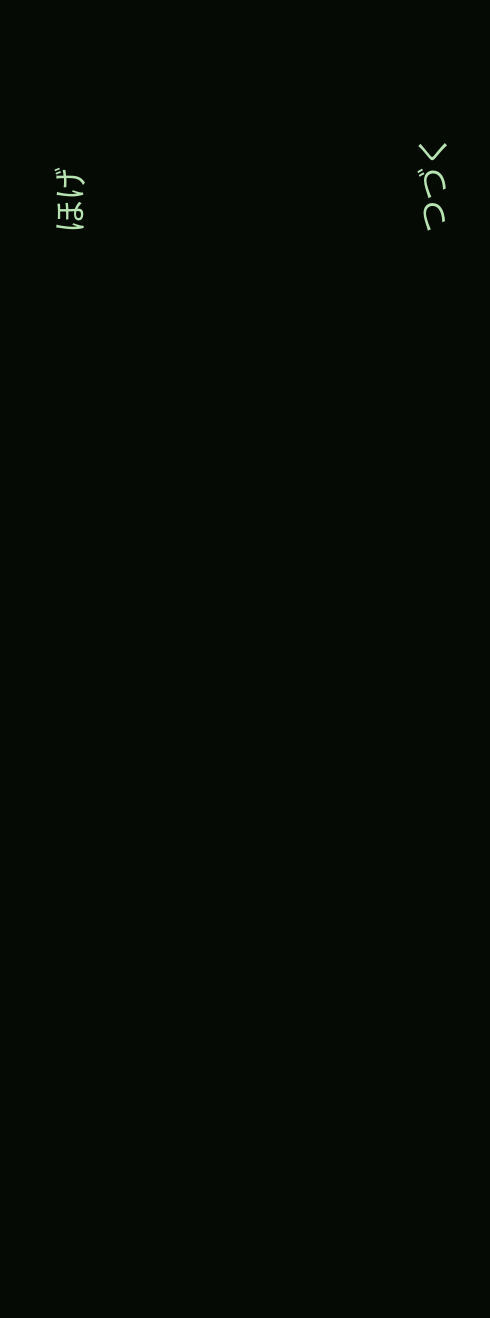ほげ









つづく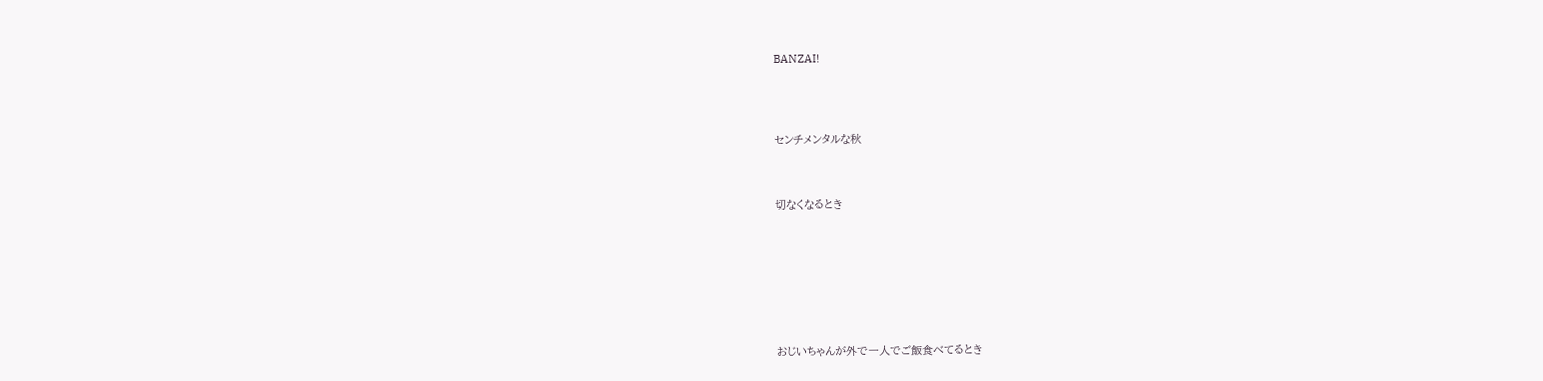BANZAI!




センチメンタルな秋



切なくなるとき








おじいちゃんが外で一人でご飯食べてるとき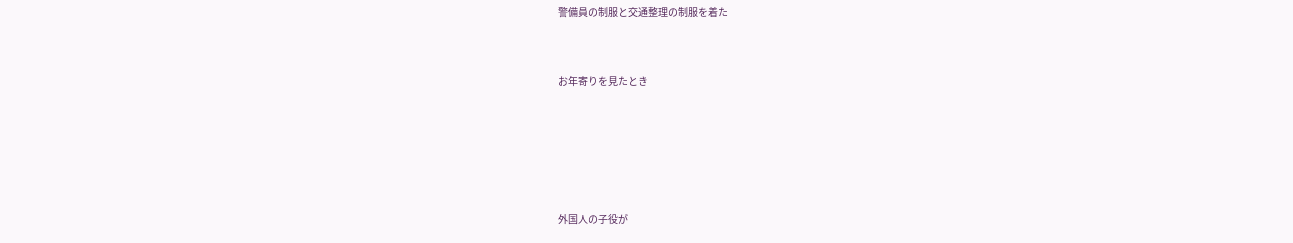警備員の制服と交通整理の制服を着た


お年寄りを見たとき





外国人の子役が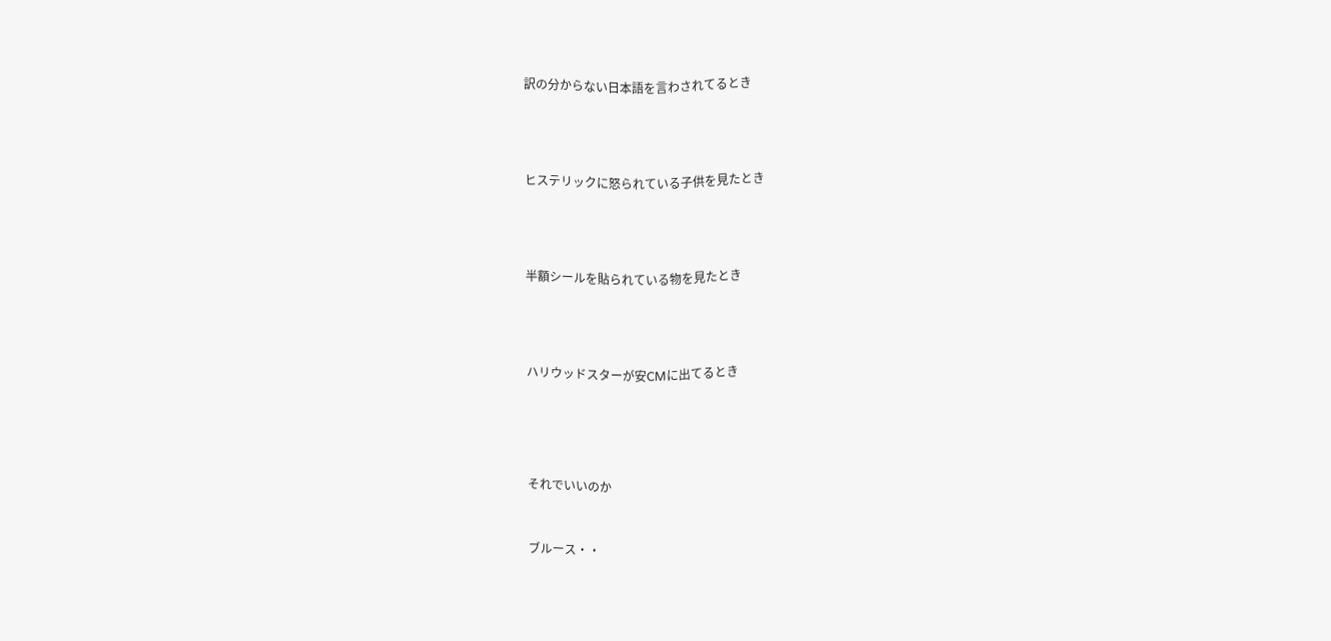訳の分からない日本語を言わされてるとき





ヒステリックに怒られている子供を見たとき





半額シールを貼られている物を見たとき





ハリウッドスターが安CMに出てるとき






それでいいのか



ブルース・・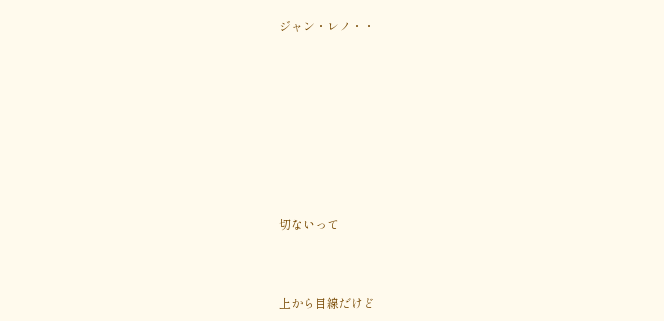ジャン・レノ・・









切ないって



上から目線だけど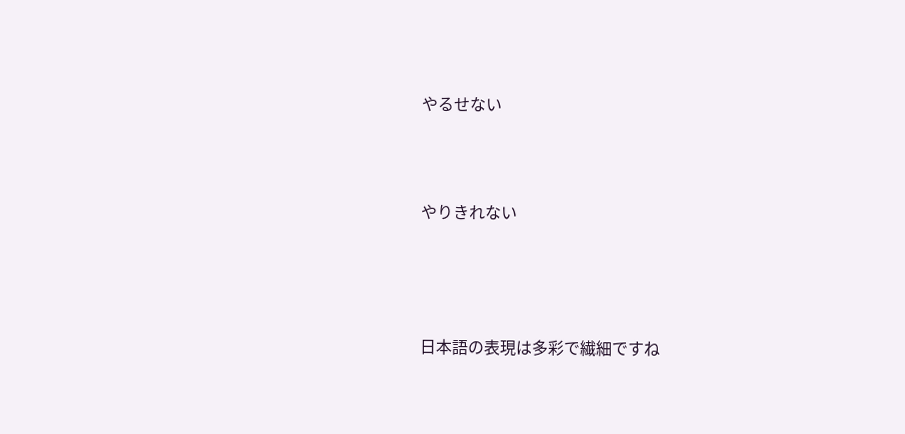やるせない



やりきれない




日本語の表現は多彩で繊細ですね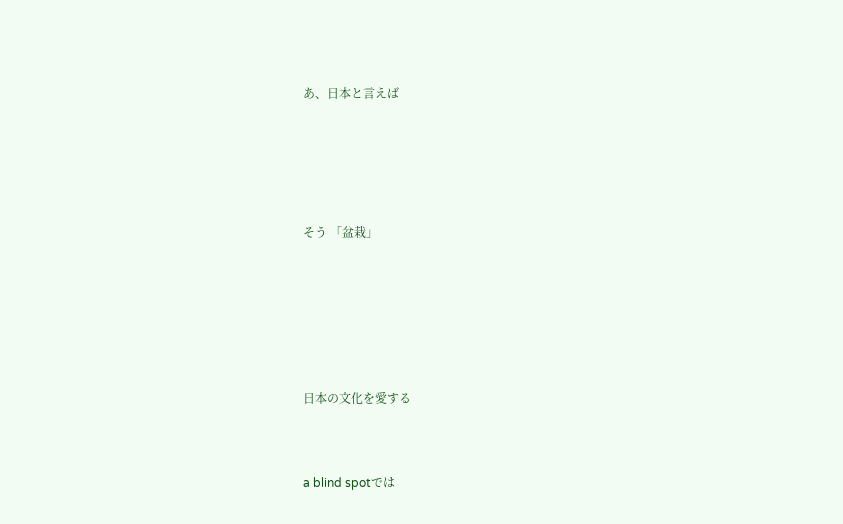あ、日本と言えば




そう 「盆栽」





日本の文化を愛する


a blind spotでは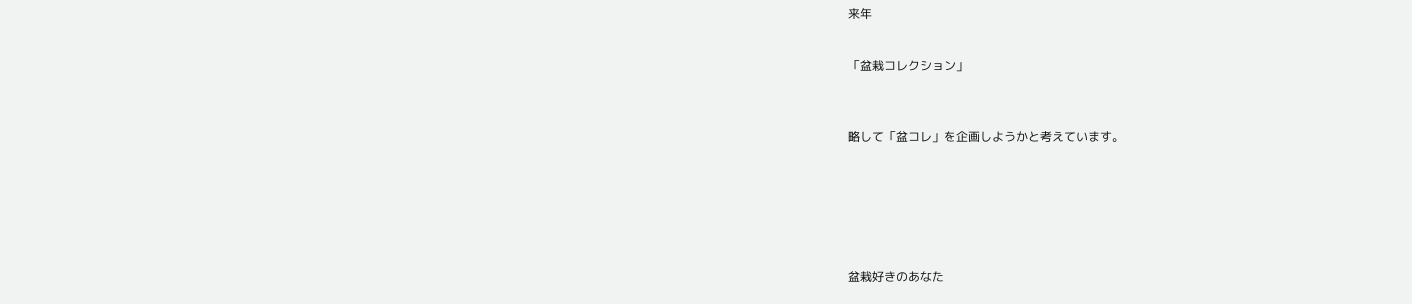来年


「盆栽コレクション」



略して「盆コレ」を企画しようかと考えています。







盆栽好きのあなた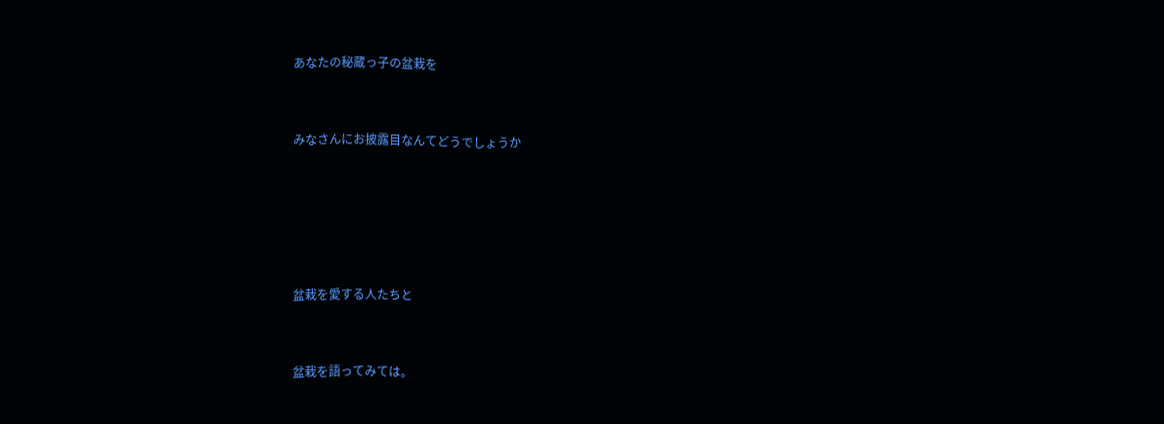あなたの秘蔵っ子の盆栽を


みなさんにお披露目なんてどうでしょうか





盆栽を愛する人たちと


盆栽を語ってみては。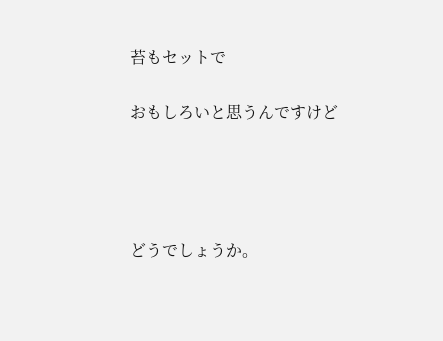苔もセットで

おもしろいと思うんですけど




どうでしょうか。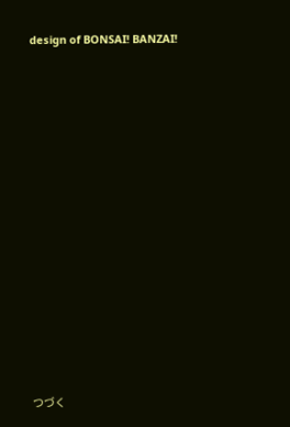design of BONSAI! BANZAI!















つづく